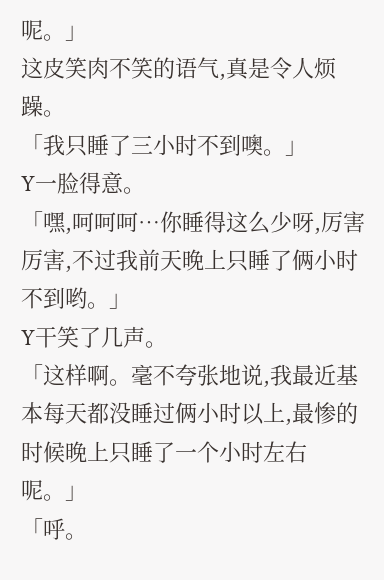呢。」
这皮笑肉不笑的语气,真是令人烦躁。
「我只睡了三小时不到噢。」
Y一脸得意。
「嘿,呵呵呵…你睡得这么少呀,厉害厉害,不过我前天晚上只睡了俩小时不到哟。」
Y干笑了几声。
「这样啊。毫不夸张地说,我最近基本每天都没睡过俩小时以上,最惨的时候晚上只睡了一个小时左右呢。」
「呼。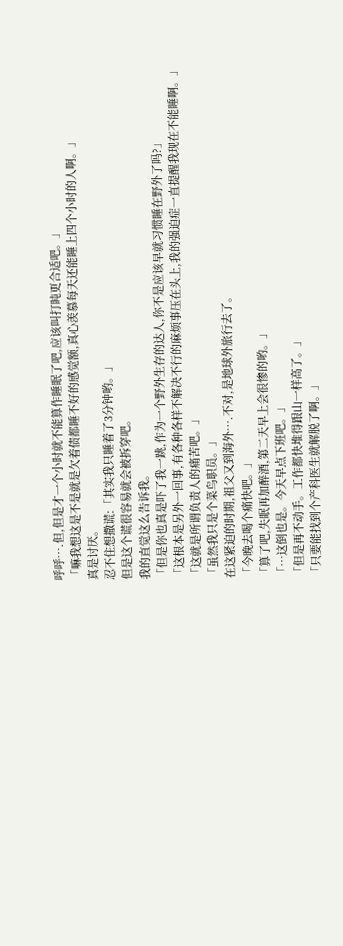呼呼….但,但是才一个小时就不能算作睡眠了吧,应该叫打盹更合适吧。」
「嘛我想这是不是就是欠着债都睡不好的感觉额,真心羡慕每天还能睡上四个小时的人啊。」
真是讨厌。
忍不住想撒谎:「其实我只睡着了3分钟哟。」
但是这个谎很容易就会被拆穿吧。
我的直觉这么告诉我。
「但是你也真是吓了我一跳,作为一个野外生存的达人,你不是应该早就习惯睡在野外了吗?」
「这根本是另外一回事,有各种各样不解决不行的麻烦事压在头上,我的强迫症一直提醒我现在不能睡啊。」
「这就是所谓负责人的痛苦吧。」
「虽然我只是个菜鸟职员。」
在这紧迫的时期,祖父又到海外….不对,是地球外旅行去了。
「今晚去喝个痛快吧。」
「算了吧,失眠再加醉酒,第二天早上会很惨的哟。」
「…这倒也是。今天早点下班吧。」
「但是再不动手。工作都快堆得跟山一样高了。」
「只要能找到个产科医生就解脱了啊。」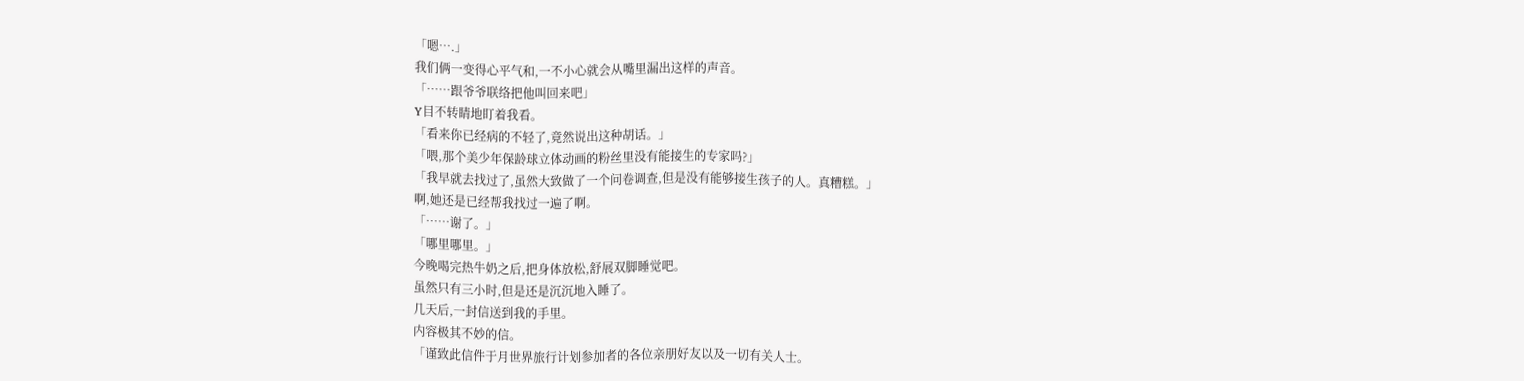「嗯….」
我们俩一变得心平气和,一不小心就会从嘴里漏出这样的声音。
「……跟爷爷联络把他叫回来吧」
Y目不转睛地盯着我看。
「看来你已经病的不轻了,竟然说出这种胡话。」
「喂,那个美少年保龄球立体动画的粉丝里没有能接生的专家吗?」
「我早就去找过了,虽然大致做了一个问卷调查,但是没有能够接生孩子的人。真糟糕。」
啊,她还是已经帮我找过一遍了啊。
「……谢了。」
「哪里哪里。」
今晚喝完热牛奶之后,把身体放松,舒展双脚睡觉吧。
虽然只有三小时,但是还是沉沉地入睡了。
几天后,一封信送到我的手里。
内容极其不妙的信。
「谨致此信件于月世界旅行计划参加者的各位亲朋好友以及一切有关人士。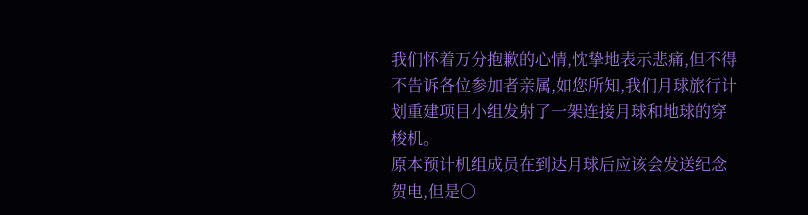我们怀着万分抱歉的心情,忱挚地表示悲痛,但不得不告诉各位参加者亲属,如您所知,我们月球旅行计划重建项目小组发射了一架连接月球和地球的穿梭机。
原本预计机组成员在到达月球后应该会发送纪念贺电,但是○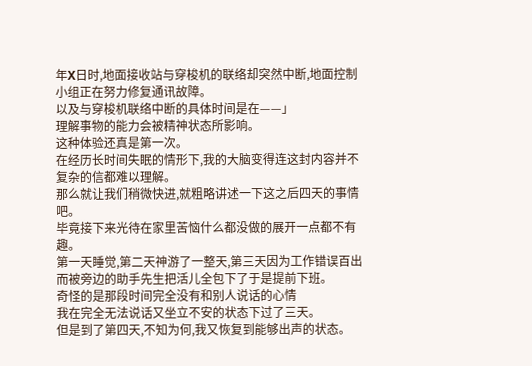年X日时,地面接收站与穿梭机的联络却突然中断,地面控制小组正在努力修复通讯故障。
以及与穿梭机联络中断的具体时间是在——」
理解事物的能力会被精神状态所影响。
这种体验还真是第一次。
在经历长时间失眠的情形下,我的大脑变得连这封内容并不复杂的信都难以理解。
那么就让我们稍微快进,就粗略讲述一下这之后四天的事情吧。
毕竟接下来光待在家里苦恼什么都没做的展开一点都不有趣。
第一天睡觉,第二天神游了一整天,第三天因为工作错误百出而被旁边的助手先生把活儿全包下了于是提前下班。
奇怪的是那段时间完全没有和别人说话的心情
我在完全无法说话又坐立不安的状态下过了三天。
但是到了第四天,不知为何,我又恢复到能够出声的状态。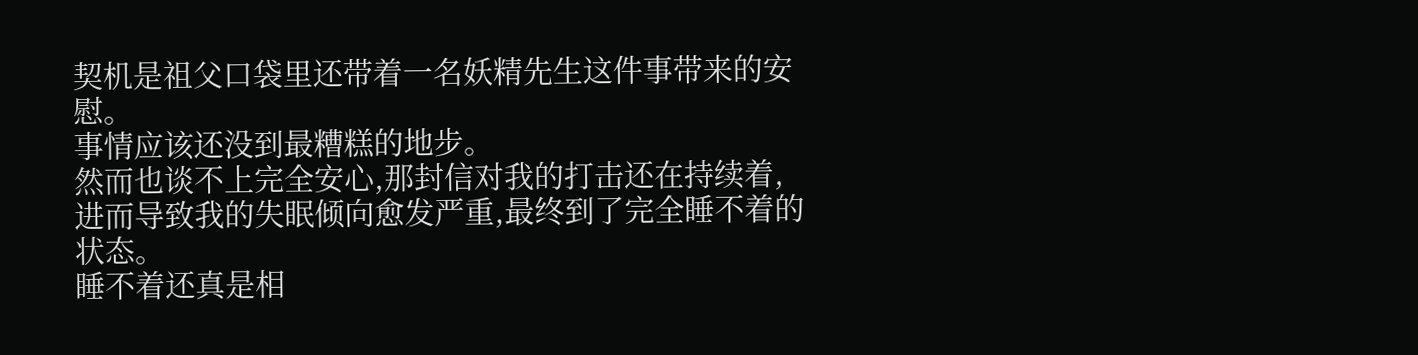契机是祖父口袋里还带着一名妖精先生这件事带来的安慰。
事情应该还没到最糟糕的地步。
然而也谈不上完全安心,那封信对我的打击还在持续着,进而导致我的失眠倾向愈发严重,最终到了完全睡不着的状态。
睡不着还真是相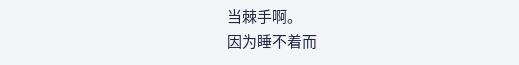当棘手啊。
因为睡不着而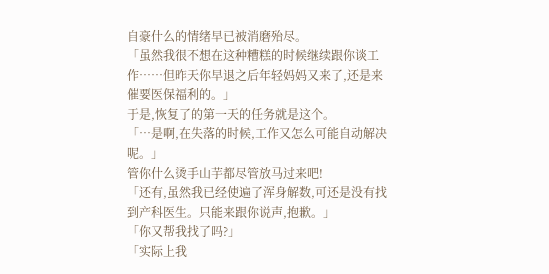自豪什么的情绪早已被消磨殆尽。
「虽然我很不想在这种糟糕的时候继续跟你谈工作……但昨天你早退之后年轻妈妈又来了,还是来催要医保福利的。」
于是,恢复了的第一天的任务就是这个。
「…是啊,在失落的时候,工作又怎么可能自动解决呢。」
管你什么烫手山芋都尽管放马过来吧!
「还有,虽然我已经使遍了浑身解数,可还是没有找到产科医生。只能来跟你说声,抱歉。」
「你又帮我找了吗?」
「实际上我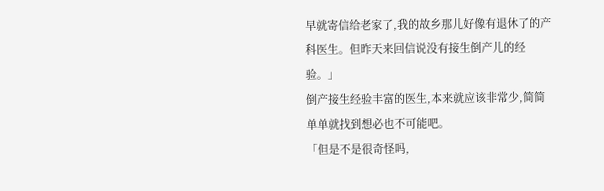早就寄信给老家了,我的故乡那儿好像有退休了的产科医生。但昨天来回信说没有接生倒产儿的经验。」
倒产接生经验丰富的医生,本来就应该非常少,简简单单就找到想必也不可能吧。
「但是不是很奇怪吗,